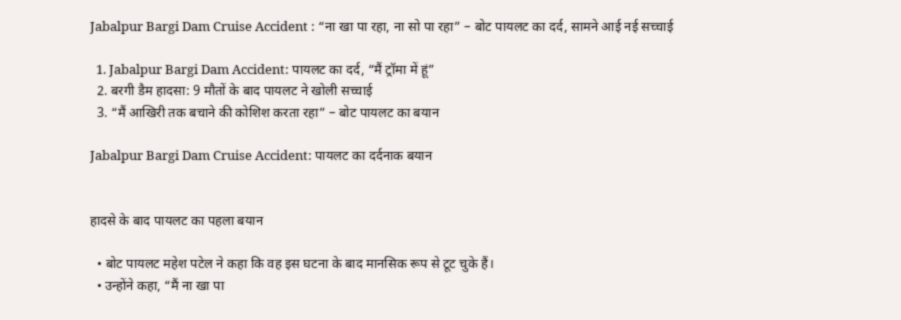Jabalpur Bargi Dam Cruise Accident : “ना खा पा रहा, ना सो पा रहा” – बोट पायलट का दर्द, सामने आई नई सच्चाई

  1. Jabalpur Bargi Dam Accident: पायलट का दर्द, “मैं ट्रॉमा में हूं”
  2. बरगी डैम हादसा: 9 मौतों के बाद पायलट ने खोली सच्चाई
  3. “मैं आखिरी तक बचाने की कोशिश करता रहा” – बोट पायलट का बयान

Jabalpur Bargi Dam Cruise Accident: पायलट का दर्दनाक बयान


हादसे के बाद पायलट का पहला बयान

  • बोट पायलट महेश पटेल ने कहा कि वह इस घटना के बाद मानसिक रूप से टूट चुके हैं।
  • उन्होंने कहा, “मैं ना खा पा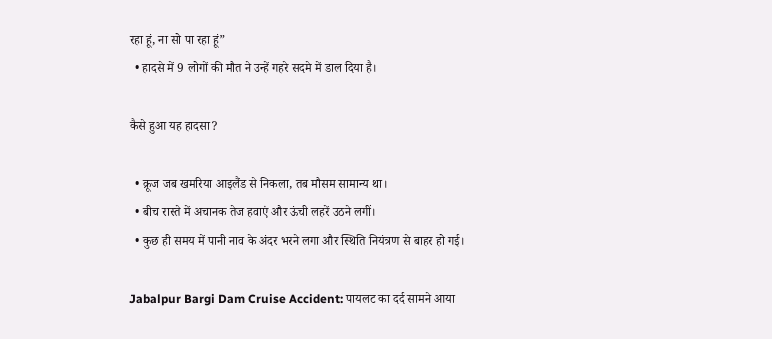रहा हूं, ना सो पा रहा हूं”
  • हादसे में 9 लोगों की मौत ने उन्हें गहरे सदमे में डाल दिया है।

कैसे हुआ यह हादसा?

  • क्रूज जब खमरिया आइलैंड से निकला, तब मौसम सामान्य था।
  • बीच रास्ते में अचानक तेज हवाएं और ऊंची लहरें उठने लगीं।
  • कुछ ही समय में पानी नाव के अंदर भरने लगा और स्थिति नियंत्रण से बाहर हो गई।

Jabalpur Bargi Dam Cruise Accident: पायलट का दर्द सामने आया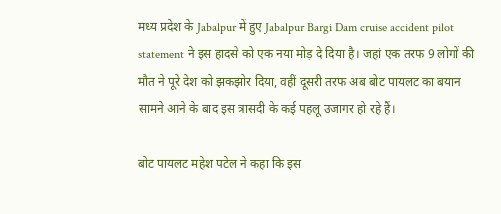मध्य प्रदेश के Jabalpur में हुए Jabalpur Bargi Dam cruise accident pilot statement ने इस हादसे को एक नया मोड़ दे दिया है। जहां एक तरफ 9 लोगों की मौत ने पूरे देश को झकझोर दिया, वहीं दूसरी तरफ अब बोट पायलट का बयान सामने आने के बाद इस त्रासदी के कई पहलू उजागर हो रहे हैं।

बोट पायलट महेश पटेल ने कहा कि इस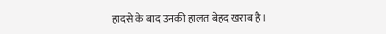हादसे के बाद उनकी हालत बेहद खराब है।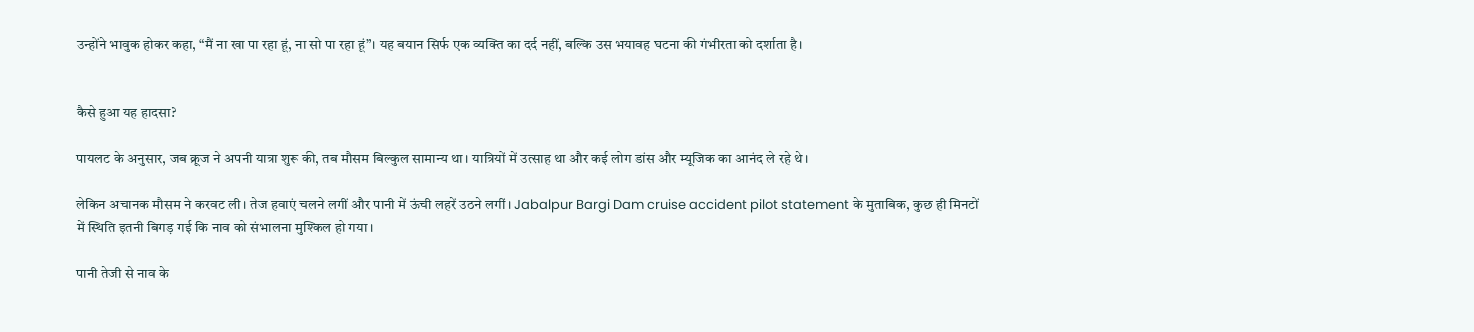उन्होंने भावुक होकर कहा, “मैं ना खा पा रहा हूं, ना सो पा रहा हूं”। यह बयान सिर्फ एक व्यक्ति का दर्द नहीं, बल्कि उस भयावह घटना की गंभीरता को दर्शाता है।


कैसे हुआ यह हादसा?

पायलट के अनुसार, जब क्रूज ने अपनी यात्रा शुरू की, तब मौसम बिल्कुल सामान्य था। यात्रियों में उत्साह था और कई लोग डांस और म्यूजिक का आनंद ले रहे थे।

लेकिन अचानक मौसम ने करवट ली। तेज हवाएं चलने लगीं और पानी में ऊंची लहरें उठने लगीं। Jabalpur Bargi Dam cruise accident pilot statement के मुताबिक, कुछ ही मिनटों में स्थिति इतनी बिगड़ गई कि नाव को संभालना मुश्किल हो गया।

पानी तेजी से नाव के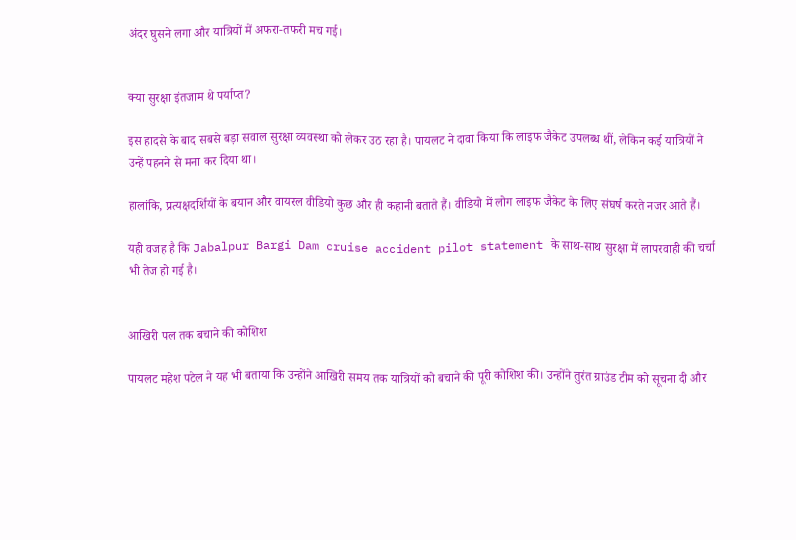अंदर घुसने लगा और यात्रियों में अफरा-तफरी मच गई।


क्या सुरक्षा इंतजाम थे पर्याप्त?

इस हादसे के बाद सबसे बड़ा सवाल सुरक्षा व्यवस्था को लेकर उठ रहा है। पायलट ने दावा किया कि लाइफ जैकेट उपलब्ध थीं, लेकिन कई यात्रियों ने उन्हें पहनने से मना कर दिया था।

हालांकि, प्रत्यक्षदर्शियों के बयान और वायरल वीडियो कुछ और ही कहानी बताते हैं। वीडियो में लोग लाइफ जैकेट के लिए संघर्ष करते नजर आते हैं।

यही वजह है कि Jabalpur Bargi Dam cruise accident pilot statement के साथ-साथ सुरक्षा में लापरवाही की चर्चा भी तेज हो गई है।


आखिरी पल तक बचाने की कोशिश

पायलट महेश पटेल ने यह भी बताया कि उन्होंने आखिरी समय तक यात्रियों को बचाने की पूरी कोशिश की। उन्होंने तुरंत ग्राउंड टीम को सूचना दी और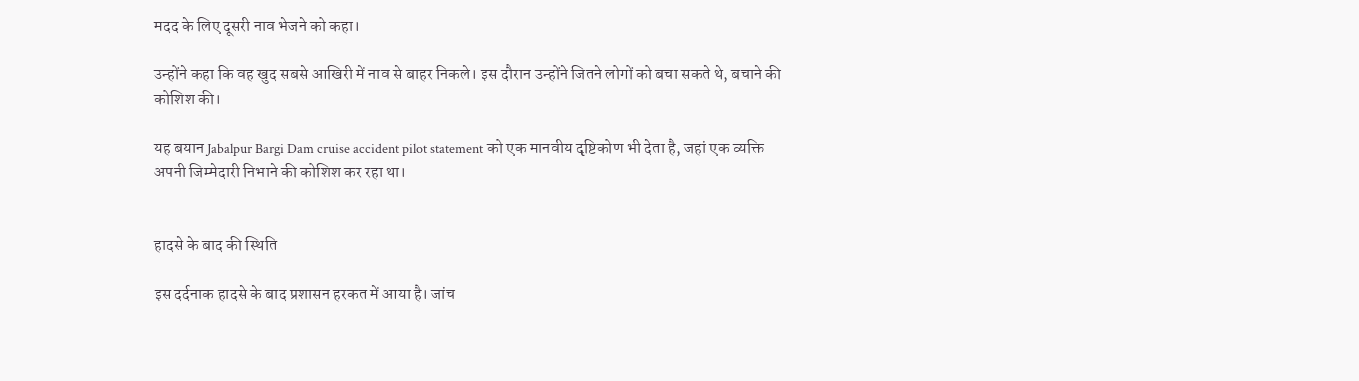मदद के लिए दूसरी नाव भेजने को कहा।

उन्होंने कहा कि वह खुद सबसे आखिरी में नाव से बाहर निकले। इस दौरान उन्होंने जितने लोगों को बचा सकते थे, बचाने की कोशिश की।

यह बयान Jabalpur Bargi Dam cruise accident pilot statement को एक मानवीय दृष्टिकोण भी देता है, जहां एक व्यक्ति अपनी जिम्मेदारी निभाने की कोशिश कर रहा था।


हादसे के बाद की स्थिति

इस दर्दनाक हादसे के बाद प्रशासन हरकत में आया है। जांच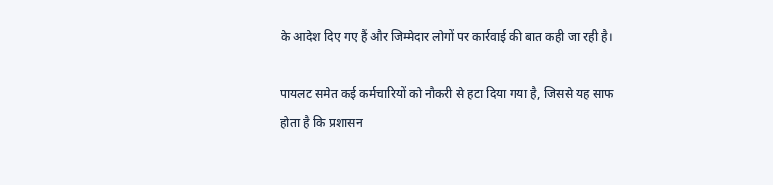के आदेश दिए गए हैं और जिम्मेदार लोगों पर कार्रवाई की बात कही जा रही है।

पायलट समेत कई कर्मचारियों को नौकरी से हटा दिया गया है, जिससे यह साफ होता है कि प्रशासन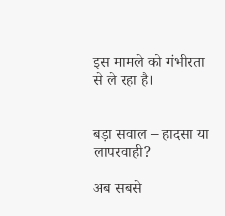इस मामले को गंभीरता से ले रहा है।


बड़ा सवाल – हादसा या लापरवाही?

अब सबसे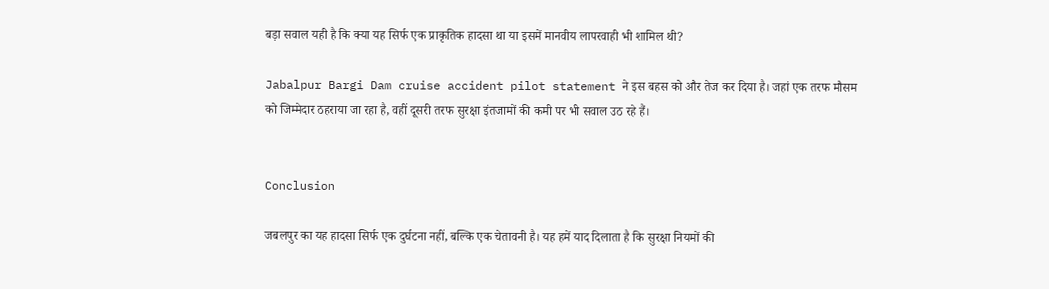बड़ा सवाल यही है कि क्या यह सिर्फ एक प्राकृतिक हादसा था या इसमें मानवीय लापरवाही भी शामिल थी?

Jabalpur Bargi Dam cruise accident pilot statement ने इस बहस को और तेज कर दिया है। जहां एक तरफ मौसम को जिम्मेदार ठहराया जा रहा है, वहीं दूसरी तरफ सुरक्षा इंतजामों की कमी पर भी सवाल उठ रहे हैं।


Conclusion

जबलपुर का यह हादसा सिर्फ एक दुर्घटना नहीं, बल्कि एक चेतावनी है। यह हमें याद दिलाता है कि सुरक्षा नियमों की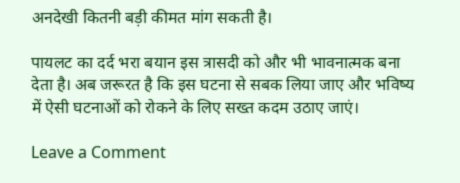अनदेखी कितनी बड़ी कीमत मांग सकती है।

पायलट का दर्द भरा बयान इस त्रासदी को और भी भावनात्मक बना देता है। अब जरूरत है कि इस घटना से सबक लिया जाए और भविष्य में ऐसी घटनाओं को रोकने के लिए सख्त कदम उठाए जाएं।

Leave a Comment